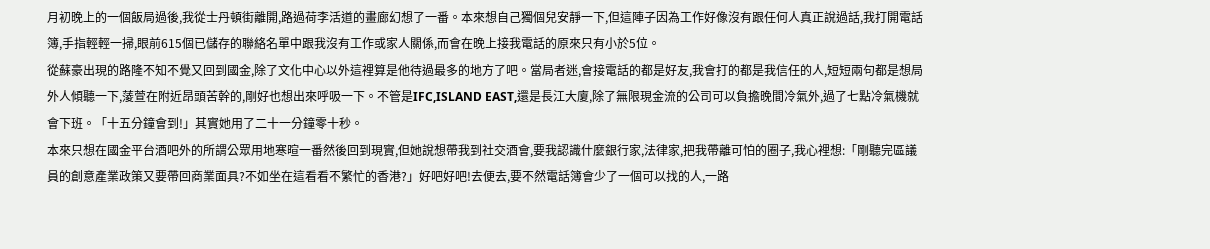月初晚上的一個飯局過後,我從士丹頓街離開,路過荷李活道的畫廊幻想了一番。本來想自己獨個兒安靜一下,但這陣子因為工作好像沒有跟任何人真正說過話,我打開電話簿,手指輕輕一掃,眼前615個已儲存的聯絡名單中跟我沒有工作或家人關係,而會在晚上接我電話的原來只有小於5位。
從蘇豪出現的路隆不知不覺又回到國金,除了文化中心以外這裡算是他待過最多的地方了吧。當局者迷,會接電話的都是好友,我會打的都是我信任的人,短短兩句都是想局外人傾聽一下,蔆萱在附近昂頭苦幹的,剛好也想出來呼吸一下。不管是IFC,ISLAND EAST,還是長江大廈,除了無限現金流的公司可以負擔晚間冷氣外,過了七點冷氣機就會下班。「十五分鐘會到!」其實她用了二十一分鐘零十秒。
本來只想在國金平台酒吧外的所謂公眾用地寒暄一番然後回到現實,但她說想帶我到社交酒會,要我認識什麼銀行家,法律家,把我帶離可怕的圈子,我心裡想:「剛聽完區議員的創意產業政策又要帶回商業面具?不如坐在這看看不繁忙的香港?」好吧好吧!去便去,要不然電話簿會少了一個可以找的人,一路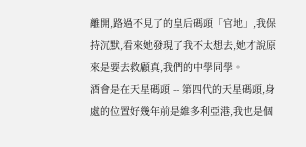離開,路過不見了的皇后碼頭「官地」,我保持沉默,看來她發現了我不太想去,她才說原來是要去救顧真,我們的中學同學。
酒會是在天星碼頭 -- 第四代的天星碼頭,身處的位置好幾年前是維多利亞港,我也是個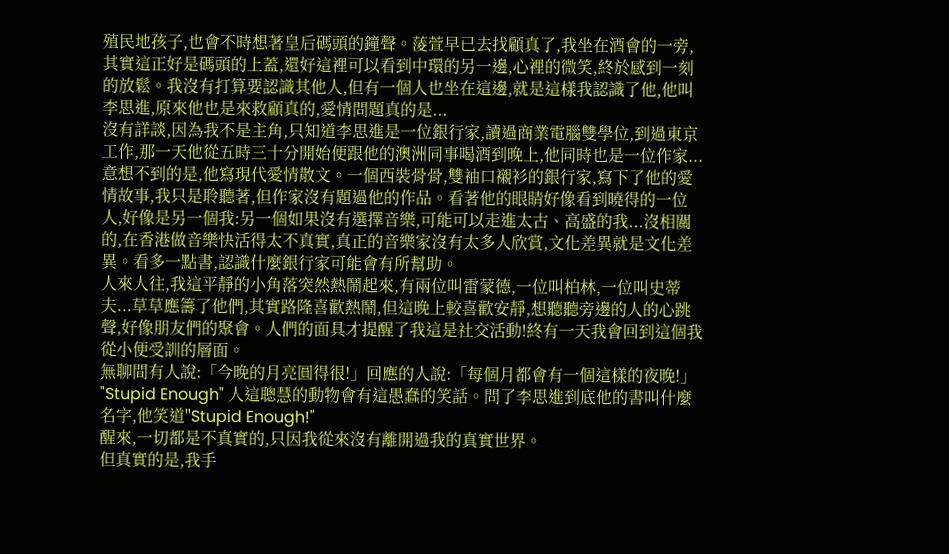殖民地孩子,也會不時想著皇后碼頭的鐘聲。蔆萱早已去找顧真了,我坐在酒會的一旁,其實這正好是碼頭的上蓋,還好這裡可以看到中環的另一邊,心裡的微笑,終於感到一刻的放鬆。我沒有打算要認識其他人,但有一個人也坐在這邊,就是這樣我認識了他,他叫李思進,原來他也是來救顧真的,愛情問題真的是...
沒有詳談,因為我不是主角,只知道李思進是一位銀行家,讀過商業電腦雙學位,到過東京工作,那一天他從五時三十分開始便跟他的澳洲同事喝酒到晚上,他同時也是一位作家...意想不到的是,他寫現代愛情散文。一個西裝骨骨,雙袖口襯衫的銀行家,寫下了他的愛情故事,我只是聆聽著,但作家沒有題過他的作品。看著他的眼睛好像看到曉得的一位人,好像是另一個我:另一個如果沒有選擇音樂,可能可以走進太古、高盛的我...沒相關的,在香港做音樂快活得太不真實,真正的音樂家沒有太多人欣賞,文化差異就是文化差異。看多一點書,認識什麼銀行家可能會有所幫助。
人來人往,我這平靜的小角落突然熱鬧起來,有兩位叫雷蒙德,一位叫柏林,一位叫史蒂夫...草草應籌了他們,其實路隆喜歡熱鬧,但這晚上較喜歡安靜,想聽聽旁邊的人的心跳聲,好像朋友們的聚會。人們的面具才提醒了我這是社交活動!終有一天我會回到這個我從小便受訓的層面。
無聊間有人說:「今晚的月亮圓得很!」回應的人說:「每個月都會有一個這樣的夜晚!」
"Stupid Enough" 人這聰慧的動物會有這愚蠢的笑話。問了李思進到底他的書叫什麼名字,他笑道"Stupid Enough!"
醒來,一切都是不真實的,只因我從來沒有離開過我的真實世界。
但真實的是,我手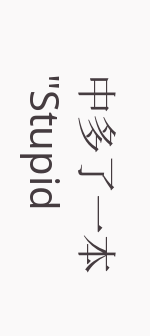中多了一本 "Stupid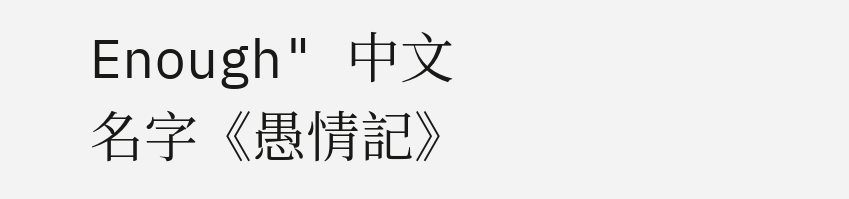Enough" 中文名字《愚情記》